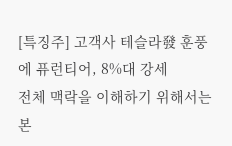[특징주] 고객사 테슬라發 훈풍에 퓨런티어, 8%대 강세
전체 맥락을 이해하기 위해서는 본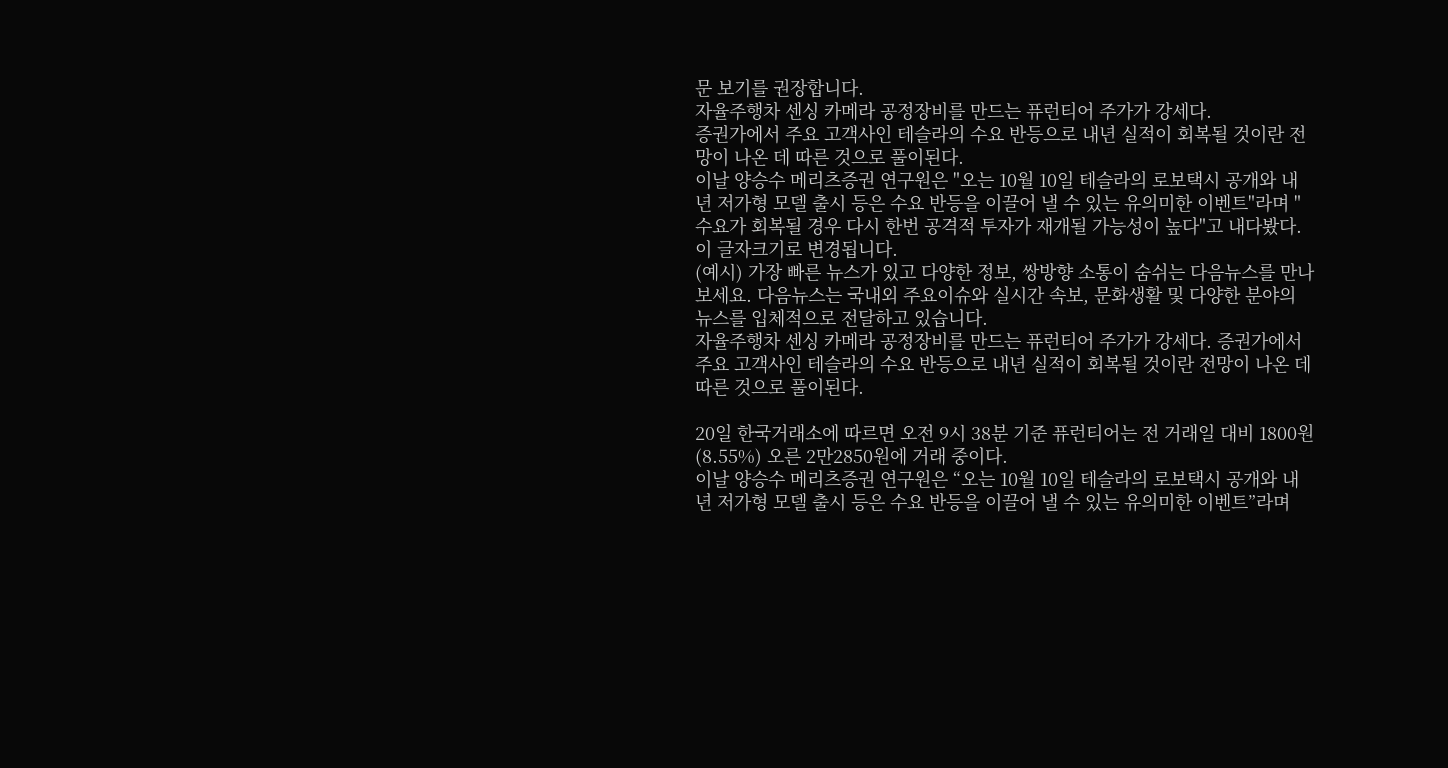문 보기를 권장합니다.
자율주행차 센싱 카메라 공정장비를 만드는 퓨런티어 주가가 강세다.
증권가에서 주요 고객사인 테슬라의 수요 반등으로 내년 실적이 회복될 것이란 전망이 나온 데 따른 것으로 풀이된다.
이날 양승수 메리츠증권 연구원은 "오는 10월 10일 테슬라의 로보택시 공개와 내년 저가형 모델 출시 등은 수요 반등을 이끌어 낼 수 있는 유의미한 이벤트"라며 "수요가 회복될 경우 다시 한번 공격적 투자가 재개될 가능성이 높다"고 내다봤다.
이 글자크기로 변경됩니다.
(예시) 가장 빠른 뉴스가 있고 다양한 정보, 쌍방향 소통이 숨쉬는 다음뉴스를 만나보세요. 다음뉴스는 국내외 주요이슈와 실시간 속보, 문화생활 및 다양한 분야의 뉴스를 입체적으로 전달하고 있습니다.
자율주행차 센싱 카메라 공정장비를 만드는 퓨런티어 주가가 강세다. 증권가에서 주요 고객사인 테슬라의 수요 반등으로 내년 실적이 회복될 것이란 전망이 나온 데 따른 것으로 풀이된다.

20일 한국거래소에 따르면 오전 9시 38분 기준 퓨런티어는 전 거래일 대비 1800원(8.55%) 오른 2만2850원에 거래 중이다.
이날 양승수 메리츠증권 연구원은 “오는 10월 10일 테슬라의 로보택시 공개와 내년 저가형 모델 출시 등은 수요 반등을 이끌어 낼 수 있는 유의미한 이벤트”라며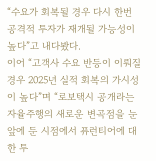“수요가 회복될 경우 다시 한번 공격적 투자가 재개될 가능성이 높다”고 내다봤다.
이어 “고객사 수요 반등이 이뤄질 경우 2025년 실적 회복의 가시성이 높다”며 “로보택시 공개라는 자율주행의 새로운 변곡점을 눈앞에 둔 시점에서 퓨런티어에 대한 투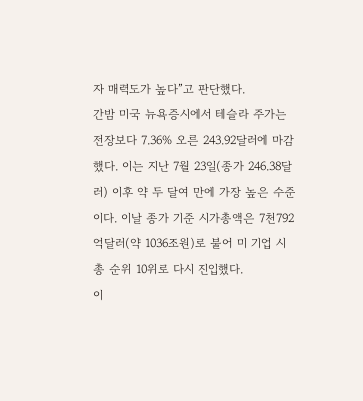자 매력도가 높다”고 판단했다.
간밤 미국 뉴욕증시에서 테슬라 주가는 전장보다 7.36% 오른 243.92달러에 마감했다. 이는 지난 7월 23일(종가 246.38달러) 이후 약 두 달여 만에 가장 높은 수준이다. 이날 종가 기준 시가총액은 7천792억달러(약 1036조원)로 불어 미 기업 시총 순위 10위로 다시 진입했다.
이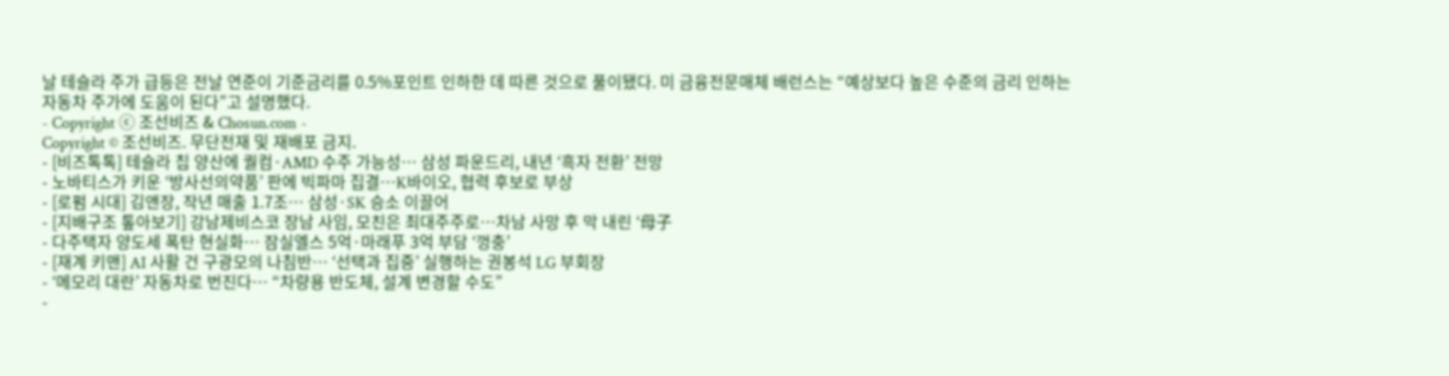날 테슬라 주가 급등은 전날 연준이 기준금리를 0.5%포인트 인하한 데 따른 것으로 풀이됐다. 미 금융전문매체 배런스는 “예상보다 높은 수준의 금리 인하는 자동차 주가에 도움이 된다”고 설명했다.
- Copyright ⓒ 조선비즈 & Chosun.com -
Copyright © 조선비즈. 무단전재 및 재배포 금지.
- [비즈톡톡] 테슬라 칩 양산에 퀄컴·AMD 수주 가능성… 삼성 파운드리, 내년 ‘흑자 전환’ 전망
- 노바티스가 키운 ‘방사선의약품’ 판에 빅파마 집결…K바이오, 협력 후보로 부상
- [로펌 시대] 김앤장, 작년 매출 1.7조… 삼성·SK 승소 이끌어
- [지배구조 톺아보기] 강남제비스코 장남 사임, 모친은 최대주주로…차남 사망 후 막 내린 ‘母子
- 다주택자 양도세 폭탄 현실화… 잠실엘스 5억·마래푸 3억 부담 ‘껑충’
- [재계 키맨] AI 사활 건 구광모의 나침반… ‘선택과 집중’ 실행하는 권봉석 LG 부회장
- ‘메모리 대란’ 자동차로 번진다… “차량용 반도체, 설계 변경할 수도”
-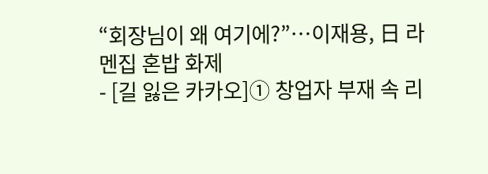“회장님이 왜 여기에?”…이재용, 日 라멘집 혼밥 화제
- [길 잃은 카카오]① 창업자 부재 속 리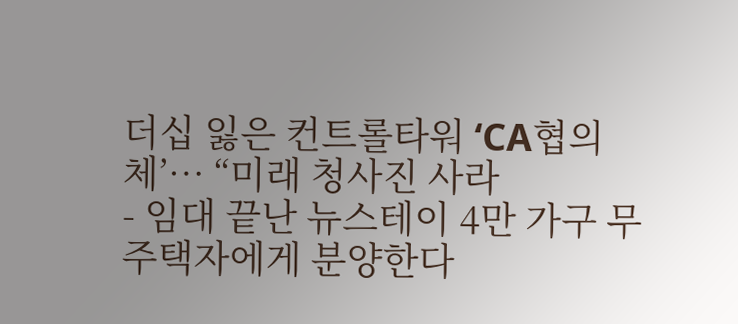더십 잃은 컨트롤타워 ‘CA협의체’… “미래 청사진 사라
- 임대 끝난 뉴스테이 4만 가구 무주택자에게 분양한다